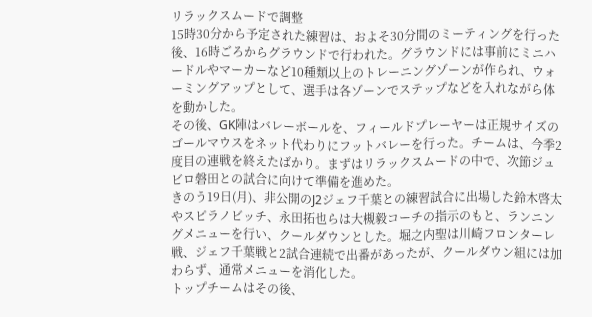リラックスムードで調整
15時30分から予定された練習は、およそ30分間のミーティングを行った後、16時ごろからグラウンドで行われた。グラウンドには事前にミニハードルやマーカーなど10種類以上のトレーニングゾーンが作られ、ウォーミングアップとして、選手は各ゾーンでステップなどを入れながら体を動かした。
その後、GK陣はバレーボールを、フィールドプレーヤーは正規サイズのゴールマウスをネット代わりにフットバレーを行った。チームは、今季2度目の連戦を終えたばかり。まずはリラックスムードの中で、次節ジュビロ磐田との試合に向けて準備を進めた。
きのう19日(月)、非公開のJ2ジェフ千葉との練習試合に出場した鈴木啓太やスピラノビッチ、永田拓也らは大槻毅コーチの指示のもと、ランニングメニューを行い、クールダウンとした。堀之内聖は川崎フロンターレ戦、ジェフ千葉戦と2試合連続で出番があったが、クールダウン組には加わらず、通常メニューを消化した。
トップチームはその後、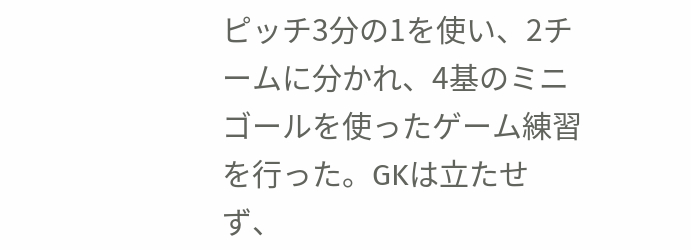ピッチ3分の1を使い、2チームに分かれ、4基のミニゴールを使ったゲーム練習を行った。GKは立たせず、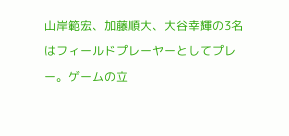山岸範宏、加藤順大、大谷幸輝の3名はフィールドプレーヤーとしてプレー。ゲームの立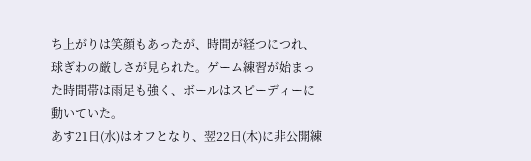ち上がりは笑顔もあったが、時間が経つにつれ、球ぎわの厳しさが見られた。ゲーム練習が始まった時間帯は雨足も強く、ボールはスピーディーに動いていた。
あす21日(水)はオフとなり、翌22日(木)に非公開練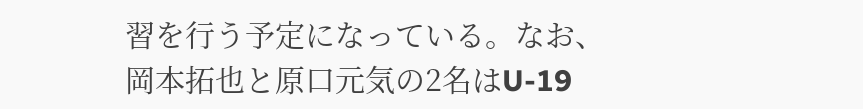習を行う予定になっている。なお、岡本拓也と原口元気の2名はU-19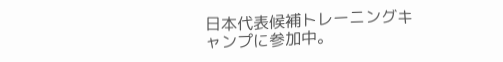日本代表候補トレーニングキャンプに参加中。